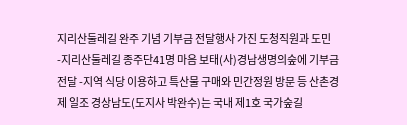지리산둘레길 완주 기념 기부금 전달행사 가진 도청직원과 도민 -지리산둘레길 종주단41명 마음 보태(사)경남생명의숲에 기부금 전달 -지역 식당 이용하고 특산물 구매와 민간정원 방문 등 산촌경제 일조 경상남도(도지사 박완수)는 국내 제1호 국가숲길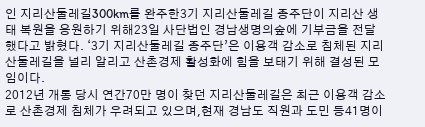인 지리산둘레길300km를 완주한3기 지리산둘레길 종주단이 지리산 생태 복원을 응원하기 위해23일 사단법인 경남생명의숲에 기부금을 전달했다고 밝혔다. ‘3기 지리산둘레길 종주단’은 이용객 감소로 침체된 지리산둘레길을 널리 알리고 산촌경제 활성화에 힘을 보태기 위해 결성된 모임이다.
2012년 개통 당시 연간70만 명이 찾던 지리산둘레길은 최근 이용객 감소로 산촌경제 침체가 우려되고 있으며,현재 경남도 직원과 도민 등41명이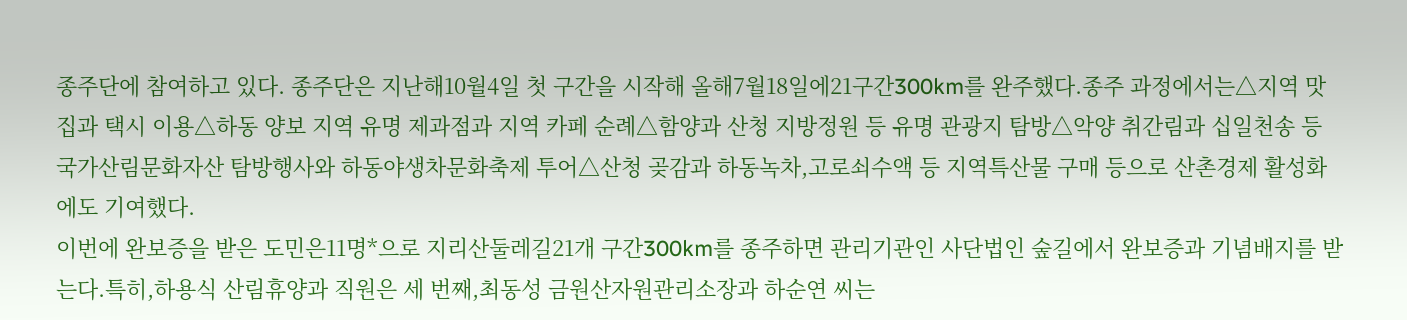종주단에 참여하고 있다. 종주단은 지난해10월4일 첫 구간을 시작해 올해7월18일에21구간300km를 완주했다.종주 과정에서는△지역 맛집과 택시 이용△하동 양보 지역 유명 제과점과 지역 카페 순례△함양과 산청 지방정원 등 유명 관광지 탐방△악양 취간림과 십일천송 등 국가산림문화자산 탐방행사와 하동야생차문화축제 투어△산청 곶감과 하동녹차,고로쇠수액 등 지역특산물 구매 등으로 산촌경제 활성화에도 기여했다.
이번에 완보증을 받은 도민은11명*으로 지리산둘레길21개 구간300km를 종주하면 관리기관인 사단법인 숲길에서 완보증과 기념배지를 받는다.특히,하용식 산림휴양과 직원은 세 번째,최동성 금원산자원관리소장과 하순연 씨는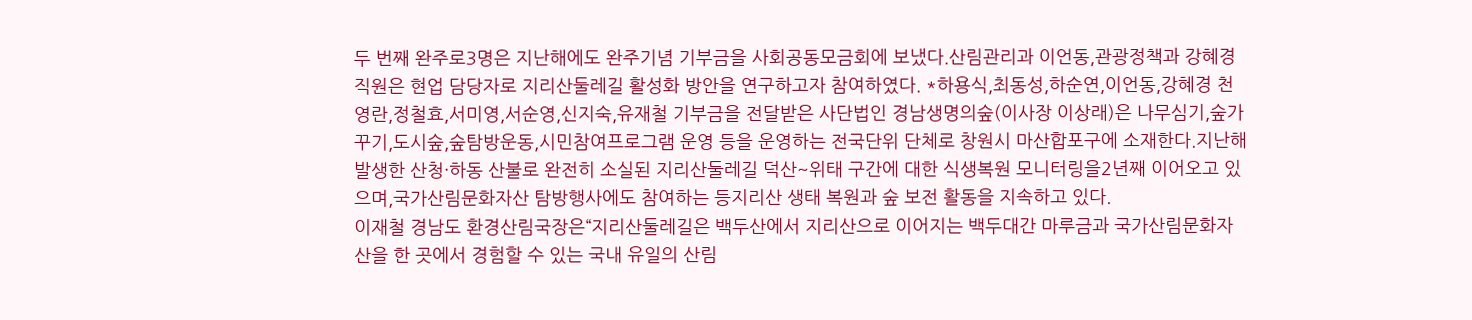두 번째 완주로3명은 지난해에도 완주기념 기부금을 사회공동모금회에 보냈다.산림관리과 이언동,관광정책과 강혜경 직원은 현업 담당자로 지리산둘레길 활성화 방안을 연구하고자 참여하였다. *하용식,최동성,하순연,이언동,강혜경 천영란,정철효,서미영,서순영,신지숙,유재철 기부금을 전달받은 사단법인 경남생명의숲(이사장 이상래)은 나무심기,숲가꾸기,도시숲,숲탐방운동,시민참여프로그램 운영 등을 운영하는 전국단위 단체로 창원시 마산합포구에 소재한다.지난해 발생한 산청·하동 산불로 완전히 소실된 지리산둘레길 덕산~위태 구간에 대한 식생복원 모니터링을2년째 이어오고 있으며,국가산림문화자산 탐방행사에도 참여하는 등지리산 생태 복원과 숲 보전 활동을 지속하고 있다.
이재철 경남도 환경산림국장은“지리산둘레길은 백두산에서 지리산으로 이어지는 백두대간 마루금과 국가산림문화자산을 한 곳에서 경험할 수 있는 국내 유일의 산림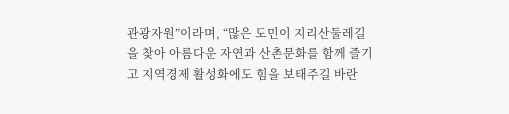관광자원”이라며, “많은 도민이 지리산둘레길을 찾아 아름다운 자연과 산촌문화를 함께 즐기고 지역경제 활성화에도 힘을 보태주길 바란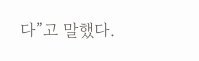다”고 말했다.